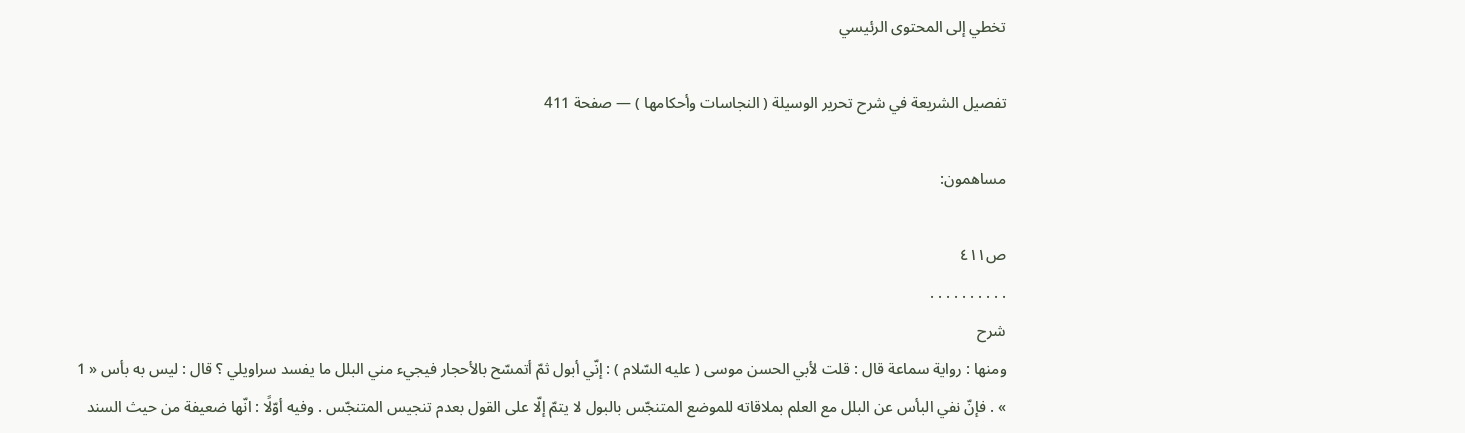تخطي إلى المحتوى الرئيسي

تفصيل الشريعة في شرح تحرير الوسيلة ( النجاسات وأحكامها ) — صفحة 411

مساهمون:

ص٤١١
. . . . . . . . . .
شرح
ومنها : رواية سماعة قال : قلت لأبي الحسن موسى ( عليه السّلام ) : إنّي أبول ثمّ أتمسّح بالأحجار فيجيء مني البلل ما يفسد سراويلي ؟ قال : ليس به بأس « 1 » . فإنّ نفي البأس عن البلل مع العلم بملاقاته للموضع المتنجّس بالبول لا يتمّ إلّا على القول بعدم تنجيس المتنجّس . وفيه أوّلًا : انّها ضعيفة من حيث السند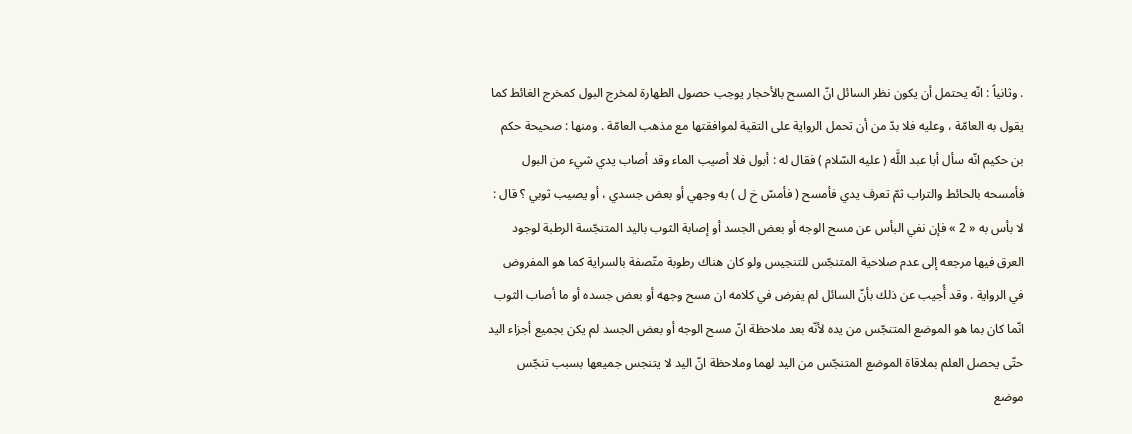. وثانياً : انّه يحتمل أن يكون نظر السائل انّ المسح بالأحجار يوجب حصول الطهارة لمخرج البول كمخرج الغائط كما يقول به العامّة ، وعليه فلا بدّ من أن تحمل الرواية على التقية لموافقتها مع مذهب العامّة . ومنها : صحيحة حكم بن حكيم انّه سأل أبا عبد اللَّه ( عليه السّلام ) فقال له : أبول فلا أصيب الماء وقد أصاب يدي شيء من البول فأمسحه بالحائط والتراب ثمّ تعرف يدي فأمسح ( فأمسّ خ ل ) به وجهي أو بعض جسدي ، أو يصيب ثوبي ؟ قال : لا بأس به « 2 » فإن نفي البأس عن مسح الوجه أو بعض الجسد أو إصابة الثوب باليد المتنجّسة الرطبة لوجود العرق فيها مرجعه إلى عدم صلاحية المتنجّس للتنجيس ولو كان هناك رطوبة متّصفة بالسراية كما هو المفروض في الرواية . وقد أُجيب عن ذلك بأنّ السائل لم يفرض في كلامه ان مسح وجهه أو بعض جسده أو ما أصاب الثوب انّما كان بما هو الموضع المتنجّس من يده لأنّه بعد ملاحظة انّ مسح الوجه أو بعض الجسد لم يكن بجميع أجزاء اليد حتّى يحصل العلم بملاقاة الموضع المتنجّس من اليد لهما وملاحظة انّ اليد لا يتنجس جميعها بسبب تنجّس موضع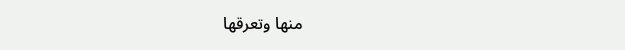منها وتعرقها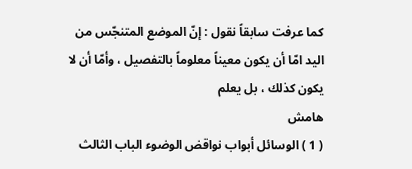كما عرفت سابقاً نقول : إنّ الموضع المتنجّس من اليد امّا أن يكون معيناً معلوماً بالتفصيل ، وأمّا أن لا يكون كذلك ، بل يعلم
هامش
( 1 ) الوسائل أبواب نواقض الوضوء الباب الثالث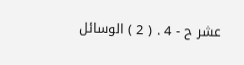عشر ح - 4 . ( 2 ) الوسائل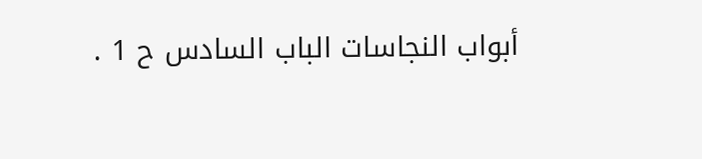أبواب النجاسات الباب السادس ح 1 .